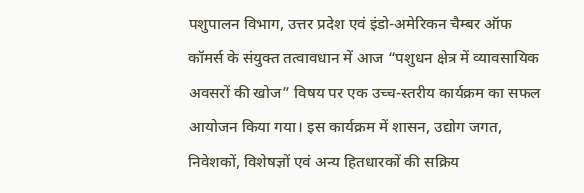पशुपालन विभाग, उत्तर प्रदेश एवं इंडो-अमेरिकन चैम्बर ऑफ कॉमर्स के संयुक्त तत्वावधान में आज “पशुधन क्षेत्र में व्यावसायिक अवसरों की खोज” विषय पर एक उच्च-स्तरीय कार्यक्रम का सफल आयोजन किया गया। इस कार्यक्रम में शासन, उद्योग जगत, निवेशकों, विशेषज्ञों एवं अन्य हितधारकों की सक्रिय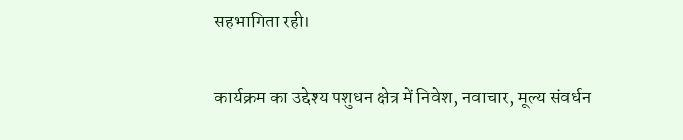सहभागिता रही।

कार्यक्रम का उद्देश्य पशुधन क्षेत्र में निवेश, नवाचार, मूल्य संवर्धन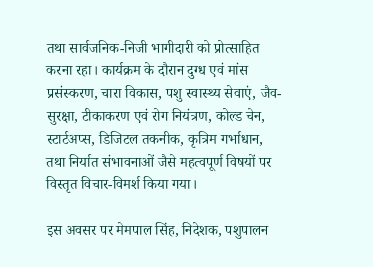तथा सार्वजनिक-निजी भागीदारी को प्रोत्साहित करना रहा। कार्यक्रम के दौरान दुग्ध एवं मांस प्रसंस्करण, चारा विकास, पशु स्वास्थ्य सेवाएं, जैव-सुरक्षा, टीकाकरण एवं रोग नियंत्रण, कोल्ड चेन, स्टार्टअप्स, डिजिटल तकनीक, कृत्रिम गर्भाधान, तथा निर्यात संभावनाओं जैसे महत्वपूर्ण विषयों पर विस्तृत विचार-विमर्श किया गया।

इस अवसर पर मेमपाल सिंह, निदेशक, पशुपालन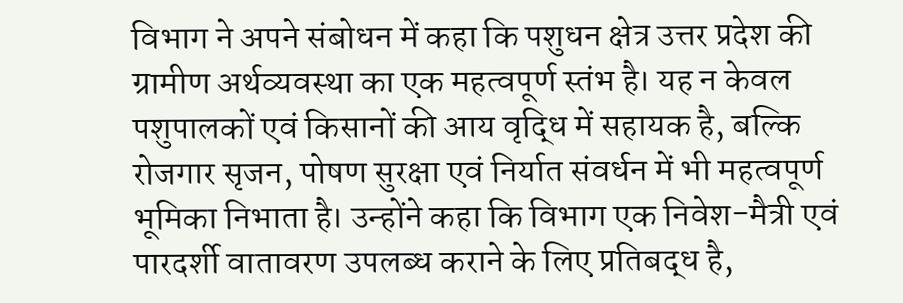विभाग ने अपने संबोधन में कहा कि पशुधन क्षेत्र उत्तर प्रदेश की ग्रामीण अर्थव्यवस्था का एक महत्वपूर्ण स्तंभ है। यह न केवल पशुपालकों एवं किसानों की आय वृद्धि में सहायक है, बल्कि रोजगार सृजन, पोषण सुरक्षा एवं निर्यात संवर्धन में भी महत्वपूर्ण भूमिका निभाता है। उन्होंने कहा कि विभाग एक निवेश-मैत्री एवं पारदर्शी वातावरण उपलब्ध कराने के लिए प्रतिबद्ध है,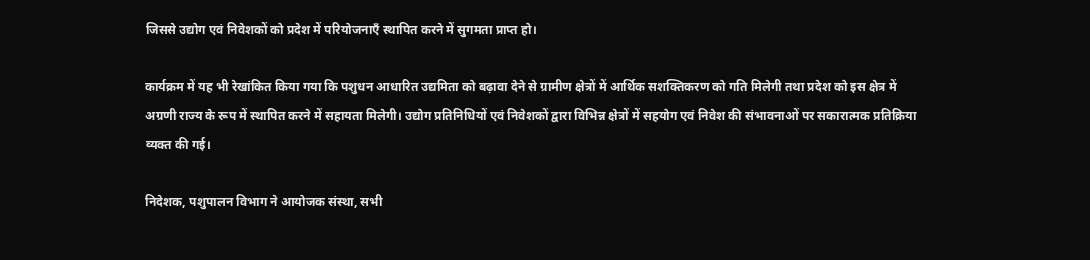जिससे उद्योग एवं निवेशकों को प्रदेश में परियोजनाएँ स्थापित करने में सुगमता प्राप्त हो।

कार्यक्रम में यह भी रेखांकित किया गया कि पशुधन आधारित उद्यमिता को बढ़ावा देने से ग्रामीण क्षेत्रों में आर्थिक सशक्तिकरण को गति मिलेगी तथा प्रदेश को इस क्षेत्र में अग्रणी राज्य के रूप में स्थापित करने में सहायता मिलेगी। उद्योग प्रतिनिधियों एवं निवेशकों द्वारा विभिन्न क्षेत्रों में सहयोग एवं निवेश की संभावनाओं पर सकारात्मक प्रतिक्रिया व्यक्त की गई।

निदेशक, पशुपालन विभाग ने आयोजक संस्था, सभी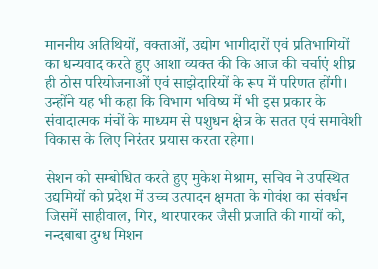माननीय अतिथियों, वक्ताओं, उद्योग भागीदारों एवं प्रतिभागियों का धन्यवाद करते हुए आशा व्यक्त की कि आज की चर्चाएं शीघ्र ही ठोस परियोजनाओं एवं साझेदारियों के रूप में परिणत होंगी। उन्होंने यह भी कहा कि विभाग भविष्य में भी इस प्रकार के संवादात्मक मंचों के माध्यम से पशुधन क्षेत्र के सतत एवं समावेशी विकास के लिए निरंतर प्रयास करता रहेगा।

सेशन को सम्बोधित करते हुए मुकेश मेश्राम, सचिव ने उपस्थित उद्यमियों को प्रदेश में उच्च उत्पादन क्षमता के गोवंश का संवर्धन जिसमें साहीवाल, गिर, थारपारकर जैसी प्रजाति की गायों को, नन्दबाबा दुग्ध मिशन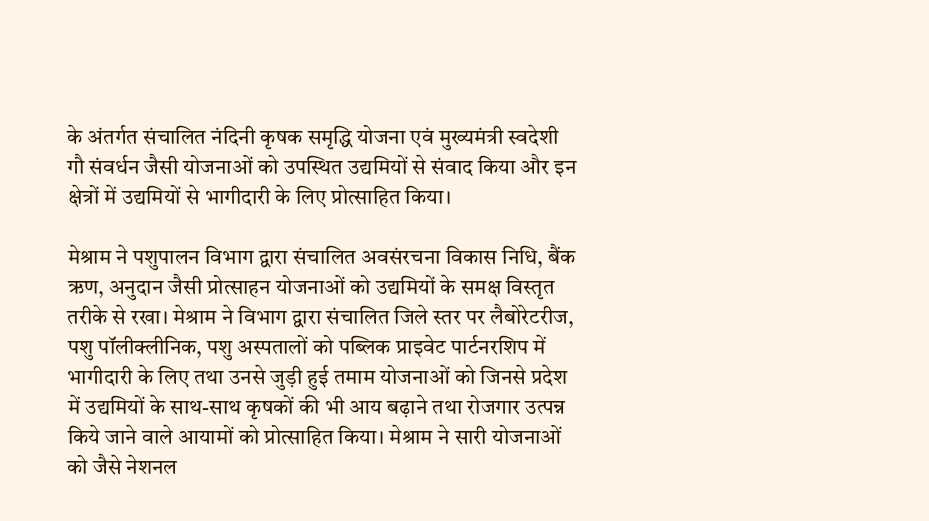के अंतर्गत संचालित नंदिनी कृषक समृद्धि योजना एवं मुख्यमंत्री स्वदेशी गौ संवर्धन जैसी योजनाओं को उपस्थित उद्यमियों से संवाद किया और इन क्षेत्रों में उद्यमियों से भागीदारी के लिए प्रोत्साहित किया।

मेश्राम ने पशुपालन विभाग द्वारा संचालित अवसंरचना विकास निधि, बैंक ऋण, अनुदान जैसी प्रोत्साहन योजनाओं को उद्यमियों के समक्ष विस्तृत तरीके से रखा। मेश्राम ने विभाग द्वारा संचालित जिले स्तर पर लैबोरेटरीज, पशु पॉलीक्लीनिक, पशु अस्पतालों को पब्लिक प्राइवेट पार्टनरशिप में भागीदारी के लिए तथा उनसे जुड़ी हुई तमाम योजनाओं को जिनसे प्रदेश में उद्यमियों के साथ-साथ कृषकों की भी आय बढ़ाने तथा रोजगार उत्पन्न किये जाने वाले आयामों को प्रोत्साहित किया। मेश्राम ने सारी योजनाओं को जैसे नेशनल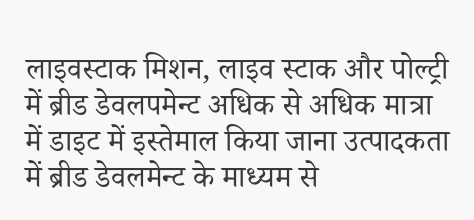लाइवस्टाक मिशन, लाइव स्टाक और पोल्ट्री में ब्रीड डेवलपमेन्ट अधिक से अधिक मात्रा में डाइट में इस्तेमाल किया जाना उत्पादकता में ब्रीड डेवलमेन्ट के माध्यम से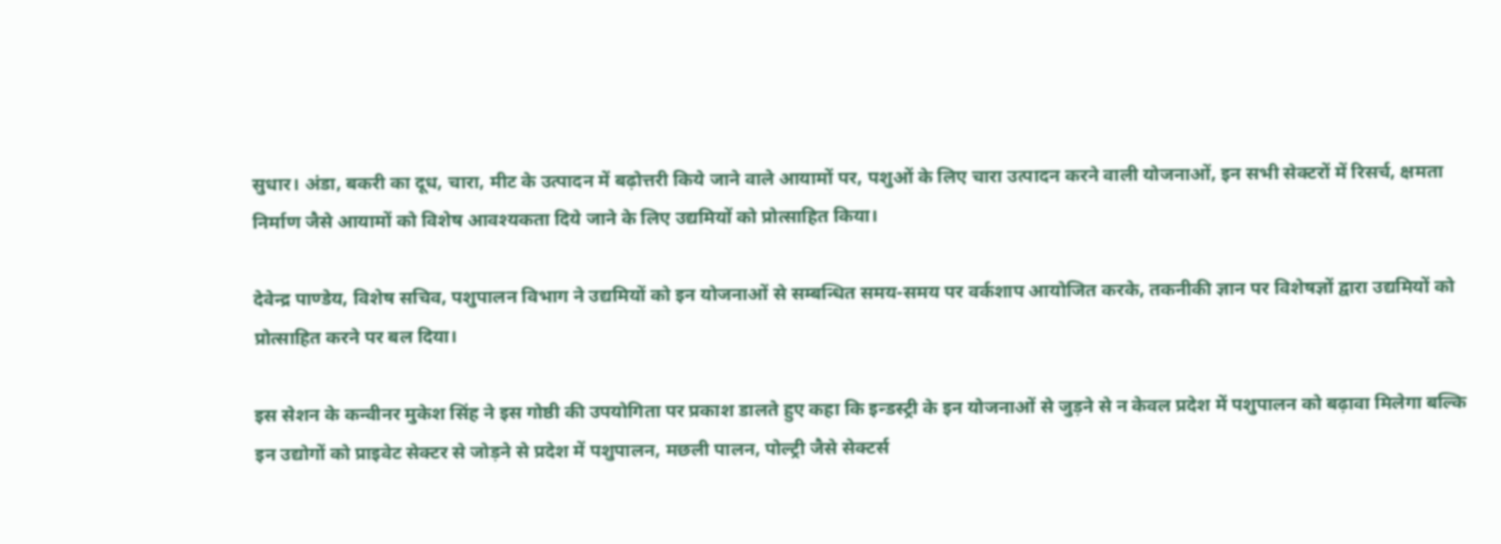सुधार। अंडा, बकरी का दूध, चारा, मीट के उत्पादन में बढ़ोत्तरी किये जाने वाले आयामों पर, पशुओं के लिए चारा उत्पादन करने वाली योजनाओं, इन सभी सेक्टरों में रिसर्च, क्षमता निर्माण जैसे आयामों को विशेष आवश्यकता दिये जाने के लिए उद्यमियों को प्रोत्साहित किया।

देवेन्द्र पाण्डेय, विशेष सचिव, पशुपालन विभाग ने उद्यमियों को इन योजनाओं से सम्बन्धित समय-समय पर वर्कशाप आयोजित करके, तकनीकी ज्ञान पर विशेषज्ञों द्वारा उद्यमियों को प्रोत्साहित करने पर बल दिया।

इस सेशन के कन्वीनर मुकेश सिंह ने इस गोष्ठी की उपयोगिता पर प्रकाश डालते हुए कहा कि इन्डस्ट्री के इन योजनाओं से जुड़ने से न केवल प्रदेश में पशुपालन को बढ़ावा मिलेगा बल्कि इन उद्योगों को प्राइवेट सेक्टर से जोड़ने से प्रदेश में पशुपालन, मछली पालन, पोल्ट्री जैसे सेक्टर्स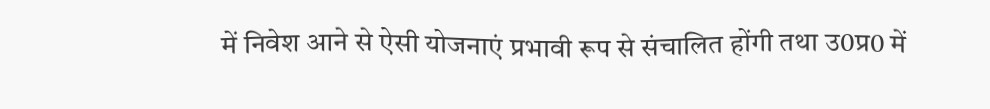में निवेश आने से ऐसी योजनाएं प्रभावी रूप से संचालित होंगी तथा उ0प्र0 में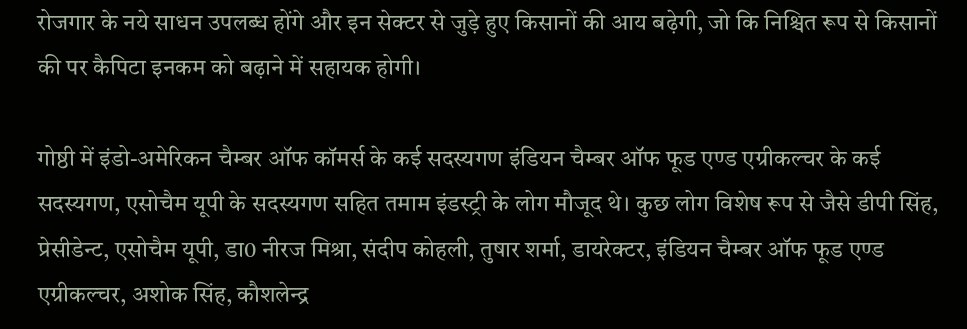रोजगार के नये साधन उपलब्ध होंगे और इन सेक्टर से जुड़े हुए किसानों की आय बढ़ेगी, जो कि निश्चित रूप से किसानों की पर कैपिटा इनकम को बढ़ाने में सहायक होगी।

गोष्ठी में इंडो-अमेरिकन चैम्बर ऑफ कॉमर्स के कई सदस्यगण इंडियन चैम्बर ऑफ फूड एण्ड एग्रीकल्चर के कई सदस्यगण, एसोचैम यूपी के सदस्यगण सहित तमाम इंडस्ट्री के लोग मौजूद थे। कुछ लोग विशेष रूप से जैसे डीपी सिंह, प्रेसीडेन्ट, एसोचैम यूपी, डा0 नीरज मिश्रा, संदीप कोहली, तुषार शर्मा, डायरेक्टर, इंडियन चैम्बर ऑफ फूड एण्ड एग्रीकल्चर, अशोक सिंह, कौशलेन्द्र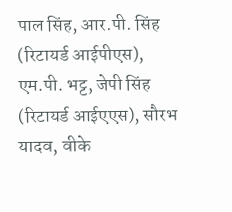पाल सिंह, आर.पी. सिंह (रिटायर्ड आईपीएस), एम.पी. भट्ट, जेपी सिंह (रिटायर्ड आईएएस), सौरभ यादव, वीके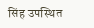सिंह उपस्थित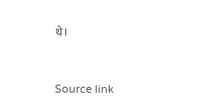थे।



Source link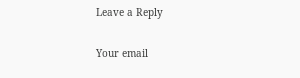Leave a Reply

Your email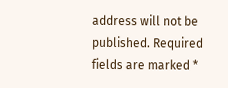address will not be published. Required fields are marked *